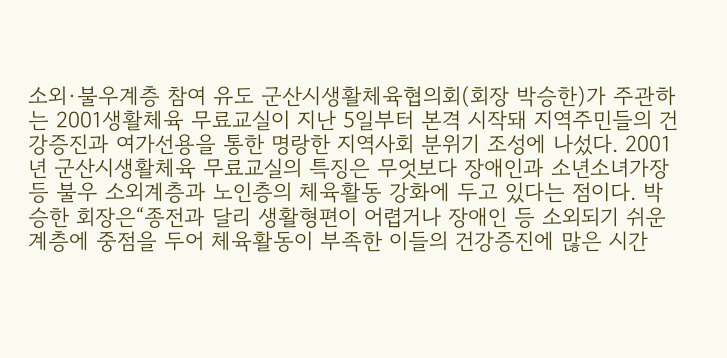소외·불우계층 참여 유도 군산시생활체육협의회(회장 박승한)가 주관하는 2001생활체육 무료교실이 지난 5일부터 본격 시작돼 지역주민들의 건강증진과 여가선용을 통한 명랑한 지역사회 분위기 조성에 나섰다. 2001년 군산시생활체육 무료교실의 특징은 무엇보다 장애인과 소년소녀가장 등 불우 소외계층과 노인층의 체육활동 강화에 두고 있다는 점이다. 박승한 회장은“종전과 달리 생활형편이 어렵거나 장애인 등 소외되기 쉬운 계층에 중점을 두어 체육활동이 부족한 이들의 건강증진에 많은 시간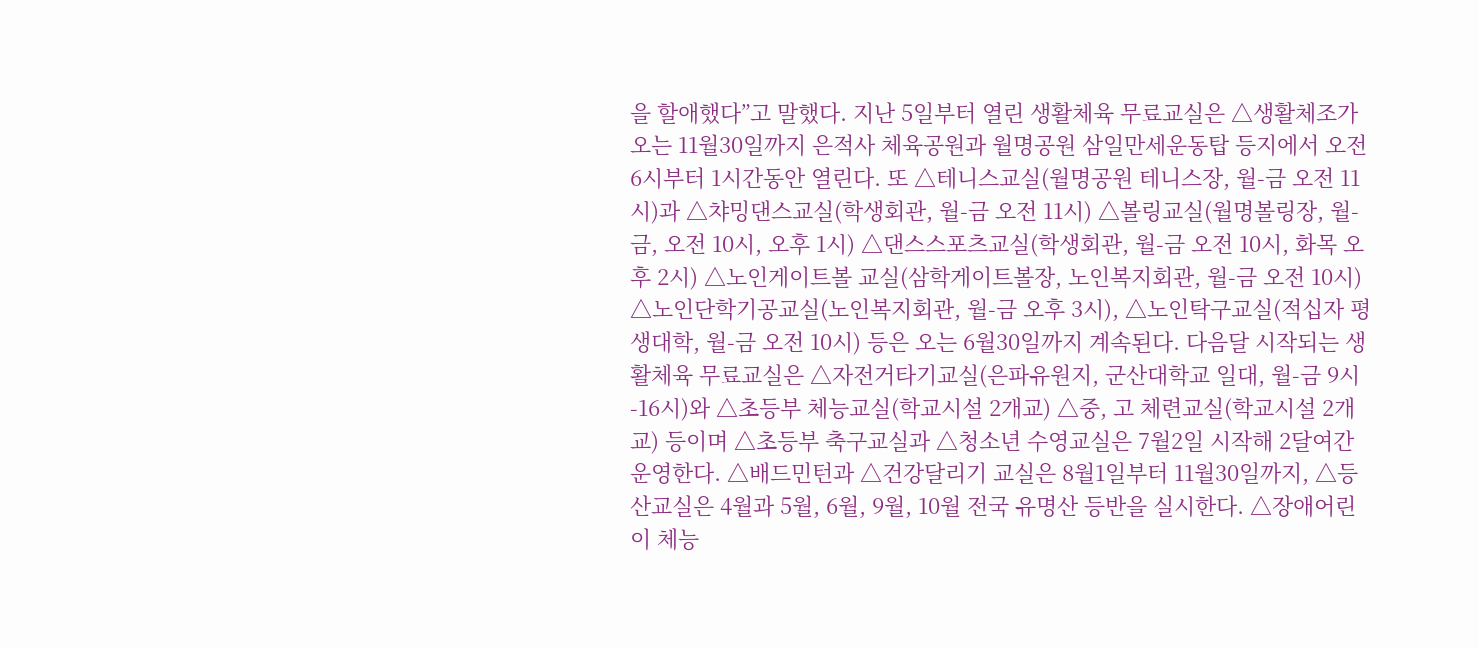을 할애했다”고 말했다. 지난 5일부터 열린 생활체육 무료교실은 △생활체조가 오는 11월30일까지 은적사 체육공원과 월명공원 삼일만세운동탑 등지에서 오전 6시부터 1시간동안 열린다. 또 △테니스교실(월명공원 테니스장, 월-금 오전 11시)과 △챠밍댄스교실(학생회관, 월-금 오전 11시) △볼링교실(월명볼링장, 월-금, 오전 10시, 오후 1시) △댄스스포츠교실(학생회관, 월-금 오전 10시, 화목 오후 2시) △노인게이트볼 교실(삼학게이트볼장, 노인복지회관, 월-금 오전 10시) △노인단학기공교실(노인복지회관, 월-금 오후 3시), △노인탁구교실(적십자 평생대학, 월-금 오전 10시) 등은 오는 6월30일까지 계속된다. 다음달 시작되는 생활체육 무료교실은 △자전거타기교실(은파유원지, 군산대학교 일대, 월-금 9시-16시)와 △초등부 체능교실(학교시설 2개교) △중, 고 체련교실(학교시설 2개교) 등이며 △초등부 축구교실과 △청소년 수영교실은 7월2일 시작해 2달여간 운영한다. △배드민턴과 △건강달리기 교실은 8월1일부터 11월30일까지, △등산교실은 4월과 5월, 6월, 9월, 10월 전국 유명산 등반을 실시한다. △장애어린이 체능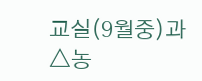교실(9월중)과 △농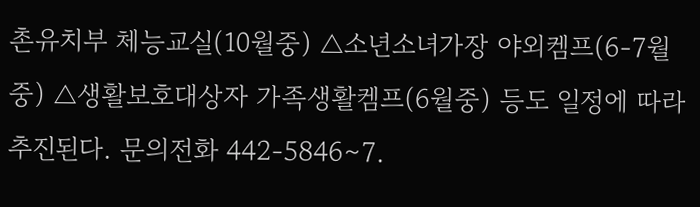촌유치부 체능교실(10월중) △소년소녀가장 야외켐프(6-7월중) △생활보호대상자 가족생활켐프(6월중) 등도 일정에 따라 추진된다. 문의전화 442-5846∼7.